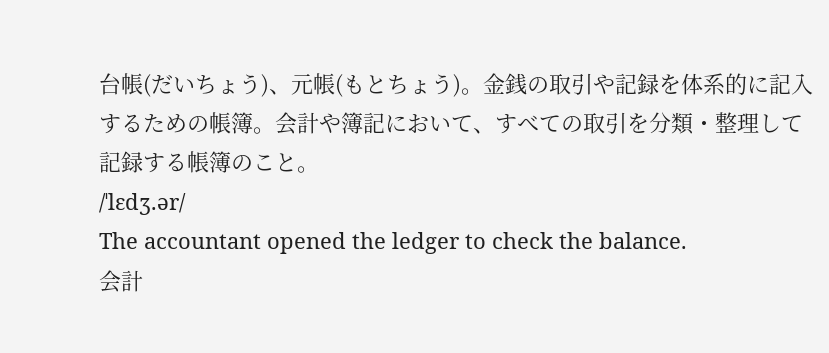台帳(だいちょう)、元帳(もとちょう)。金銭の取引や記録を体系的に記入するための帳簿。会計や簿記において、すべての取引を分類・整理して記録する帳簿のこと。
/ˈlɛdʒ.ər/
The accountant opened the ledger to check the balance.
会計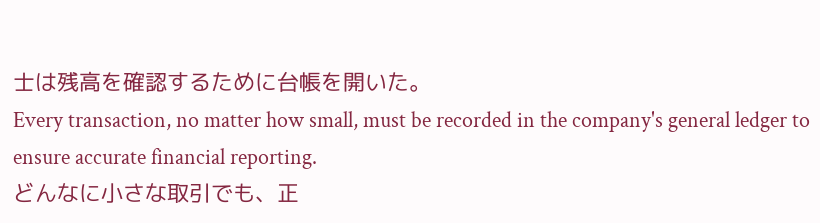士は残高を確認するために台帳を開いた。
Every transaction, no matter how small, must be recorded in the company's general ledger to ensure accurate financial reporting.
どんなに小さな取引でも、正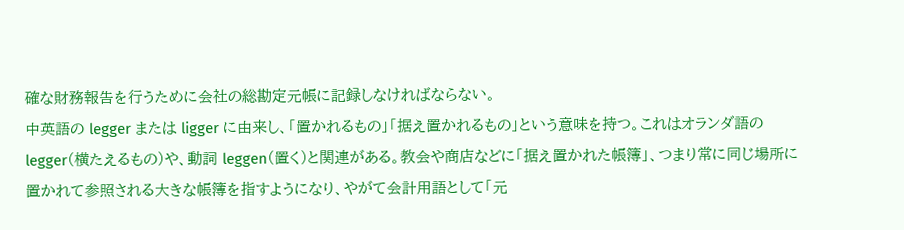確な財務報告を行うために会社の総勘定元帳に記録しなければならない。
中英語の legger または ligger に由来し、「置かれるもの」「据え置かれるもの」という意味を持つ。これはオランダ語の legger(横たえるもの)や、動詞 leggen(置く)と関連がある。教会や商店などに「据え置かれた帳簿」、つまり常に同じ場所に置かれて参照される大きな帳簿を指すようになり、やがて会計用語として「元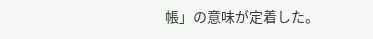帳」の意味が定着した。